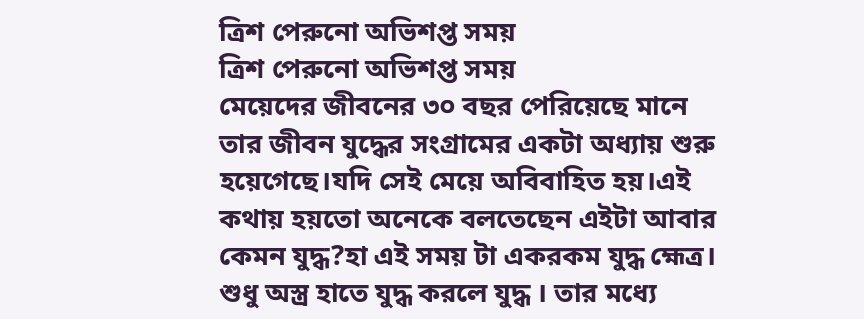ত্রিশ পেরুনো অভিশপ্ত সময়
ত্রিশ পেরুনো অভিশপ্ত সময়
মেয়েদের জীবনের ৩০ বছর পেরিয়েছে মানে তার জীবন যুদ্ধের সংগ্রামের একটা অধ্যায় শুরু হয়েগেছে।যদি সেই মেয়ে অবিবাহিত হয়।এই কথায় হয়তো অনেকে বলতেছেন এইটা আবার কেমন যুদ্ধ?হা এই সময় টা একরকম যুদ্ধ হ্মেত্র।
শুধু অস্ত্র হাতে যুদ্ধ করলে যুদ্ধ । তার মধ্যে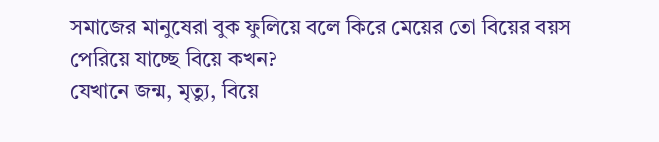সমাজের মানুষেরা বুক ফুলিয়ে বলে কিরে মেয়ের তো বিয়ের বয়স পেরিয়ে যাচ্ছে বিয়ে কখন?
যেখানে জন্ম, মৃত্যু, বিয়ে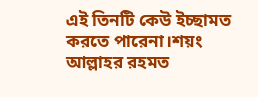এই তিনটি কেউ ইচ্ছামত করতে পারেনা।শয়ং আল্লাহর রহমত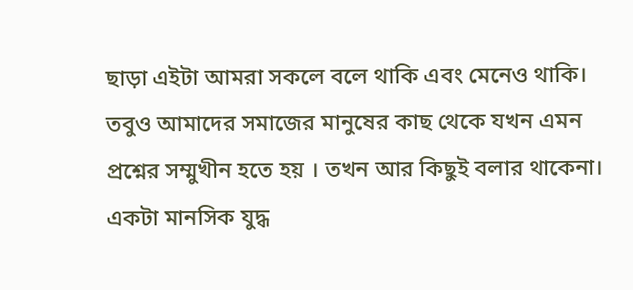ছাড়া এইটা আমরা সকলে বলে থাকি এবং মেনেও থাকি।
তবুও আমাদের সমাজের মানুষের কাছ থেকে যখন এমন প্রশ্নের সম্মুখীন হতে হয় । তখন আর কিছুই বলার থাকেনা।
একটা মানসিক যুদ্ধ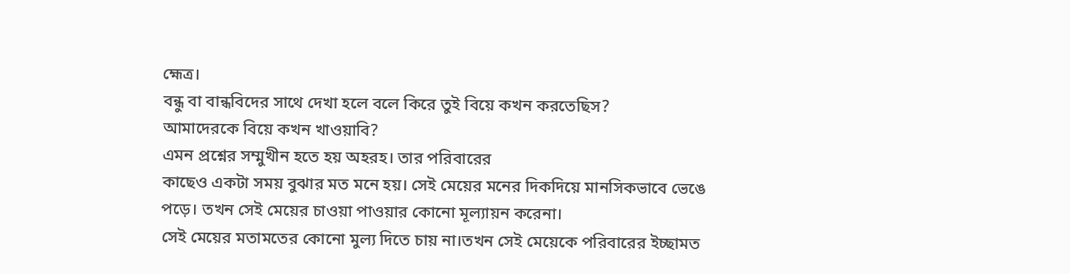হ্মেত্র।
বন্ধু বা বান্ধবিদের সাথে দেখা হলে বলে কিরে তুই বিয়ে কখন করতেছিস?
আমাদেরকে বিয়ে কখন খাওয়াবি?
এমন প্রশ্নের সম্মুখীন হতে হয় অহরহ। তার পরিবারের
কাছেও একটা সময় বুঝার মত মনে হয়। সেই মেয়ের মনের দিকদিয়ে মানসিকভাবে ভেঙে পড়ে। তখন সেই মেয়ের চাওয়া পাওয়ার কোনো মূল্যায়ন করেনা।
সেই মেয়ের মতামতের কোনো মুল্য দিতে চায় না।তখন সেই মেয়েকে পরিবারের ইচ্ছামত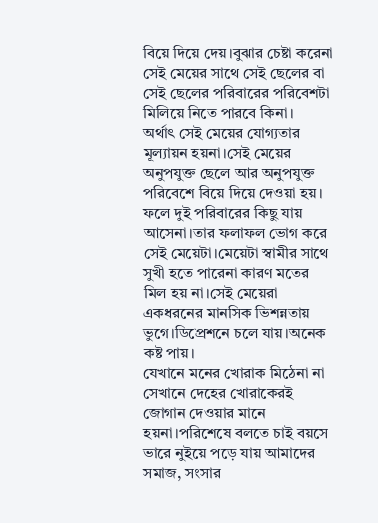বিয়ে দিয়ে দেয়।বুঝার চেষ্টা করেনা সেই মেয়ের সাথে সেই ছেলের বা সেই ছেলের পরিবারের পরিবেশটা মিলিয়ে নিতে পারবে কিনা।
অর্থাৎ সেই মেয়ের যোগ্যতার মূল্যায়ন হয়না।সেই মেয়ের অনুপযুক্ত ছেলে আর অনুপযুক্ত পরিবেশে বিয়ে দিয়ে দেওয়া হয়।
ফলে দুই পরিবারের কিছু যায় আসেনা।তার ফলাফল ভোগ করে সেই মেয়েটা।মেয়েটা স্বামীর সাথে সুখী হতে পারেনা কারণ মতের মিল হয় না।সেই মেয়েরা একধরনের মানসিক ভিশন্নতায় ভুগে।ডিপ্রেশনে চলে যায়।অনেক কষ্ট পায়।
যেখানে মনের খোরাক মিঠেনা না সেখানে দেহের খোরাকেরই জোগান দেওয়ার মানে হয়না।পরিশেষে বলতে চাই বয়সে ভারে নুইয়ে পড়ে যায় আমাদের সমাজ, সংসার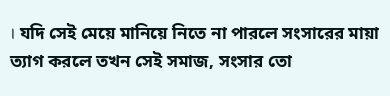। যদি সেই মেয়ে মানিয়ে নিতে না পারলে সংসারের মায়া ত্যাগ করলে তখন সেই সমাজ, সংসার তো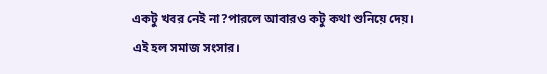একটু খবর নেই না?পারলে আবারও কটু কথা শুনিয়ে দেয়।
এই হল সমাজ সংসার।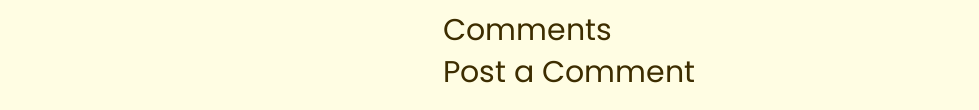Comments
Post a Comment